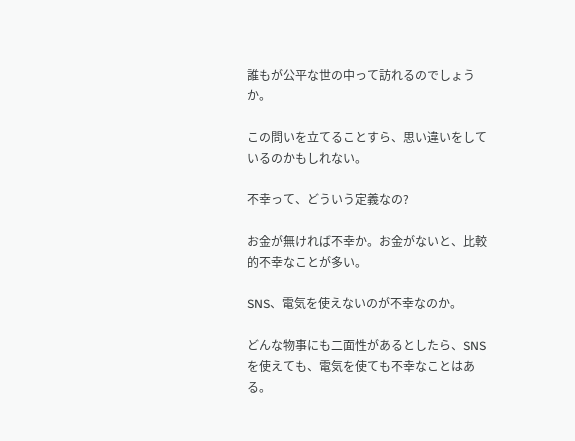誰もが公平な世の中って訪れるのでしょうか。

この問いを立てることすら、思い違いをしているのかもしれない。

不幸って、どういう定義なの?

お金が無ければ不幸か。お金がないと、比較的不幸なことが多い。

SNS、電気を使えないのが不幸なのか。

どんな物事にも二面性があるとしたら、SNSを使えても、電気を使ても不幸なことはある。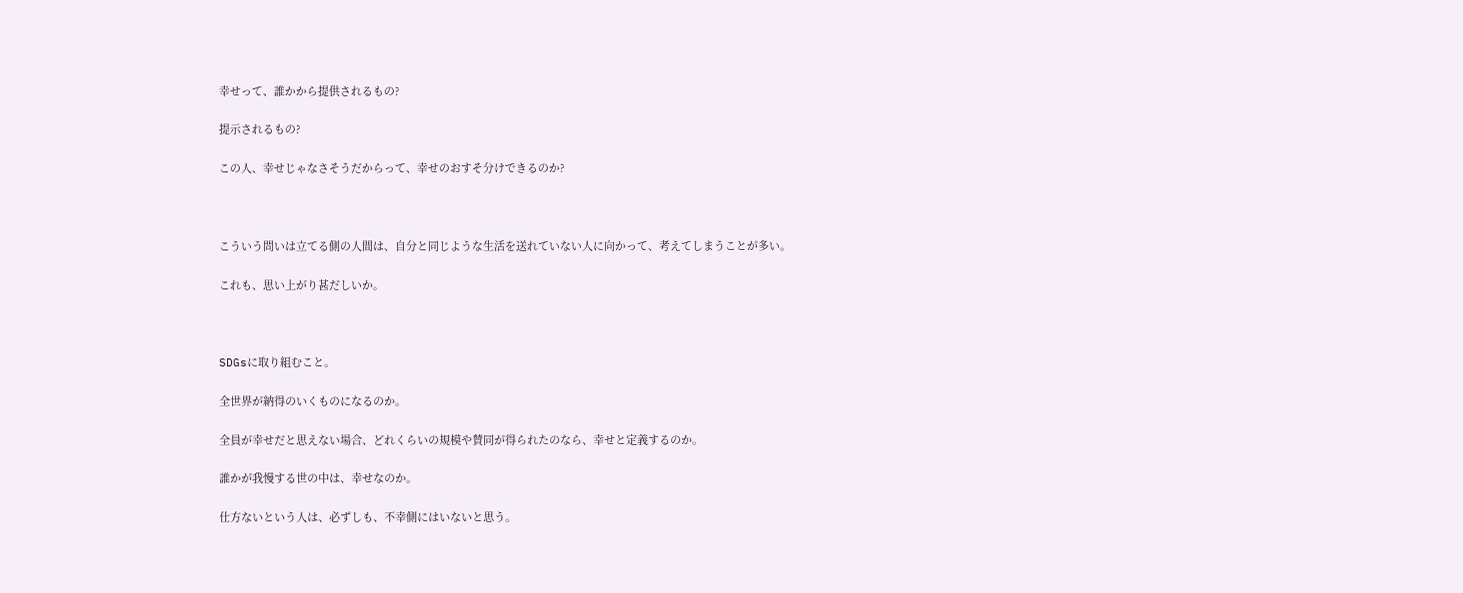幸せって、誰かから提供されるもの?

提示されるもの?

この人、幸せじゃなさそうだからって、幸せのおすそ分けできるのか?



こういう問いは立てる側の人間は、自分と同じような生活を送れていない人に向かって、考えてしまうことが多い。

これも、思い上がり甚だしいか。



SDGsに取り組むこと。

全世界が納得のいくものになるのか。

全員が幸せだと思えない場合、どれくらいの規模や賛同が得られたのなら、幸せと定義するのか。

誰かが我慢する世の中は、幸せなのか。

仕方ないという人は、必ずしも、不幸側にはいないと思う。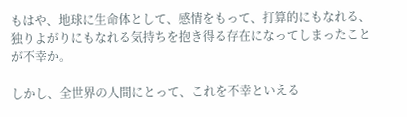もはや、地球に生命体として、感情をもって、打算的にもなれる、独りよがりにもなれる気持ちを抱き得る存在になってしまったことが不幸か。

しかし、全世界の人間にとって、これを不幸といえる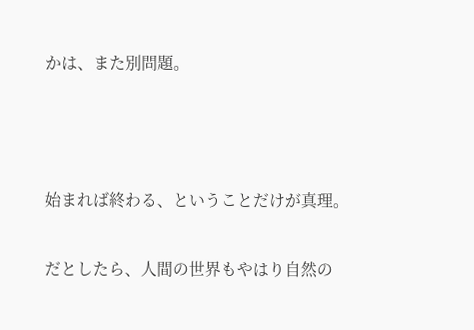かは、また別問題。



始まれば終わる、ということだけが真理。

だとしたら、人間の世界もやはり自然の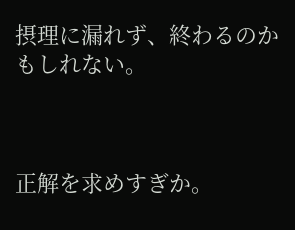摂理に漏れず、終わるのかもしれない。



正解を求めすぎか。